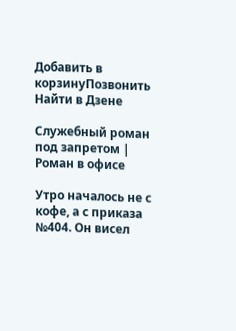Добавить в корзинуПозвонить
Найти в Дзене

Служебный роман под запретом | Роман в офисе

Утро началось не с кофе, а с приказа №404. Он висел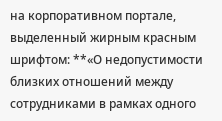на корпоративном портале, выделенный жирным красным шрифтом: **«О недопустимости близких отношений между сотрудниками в рамках одного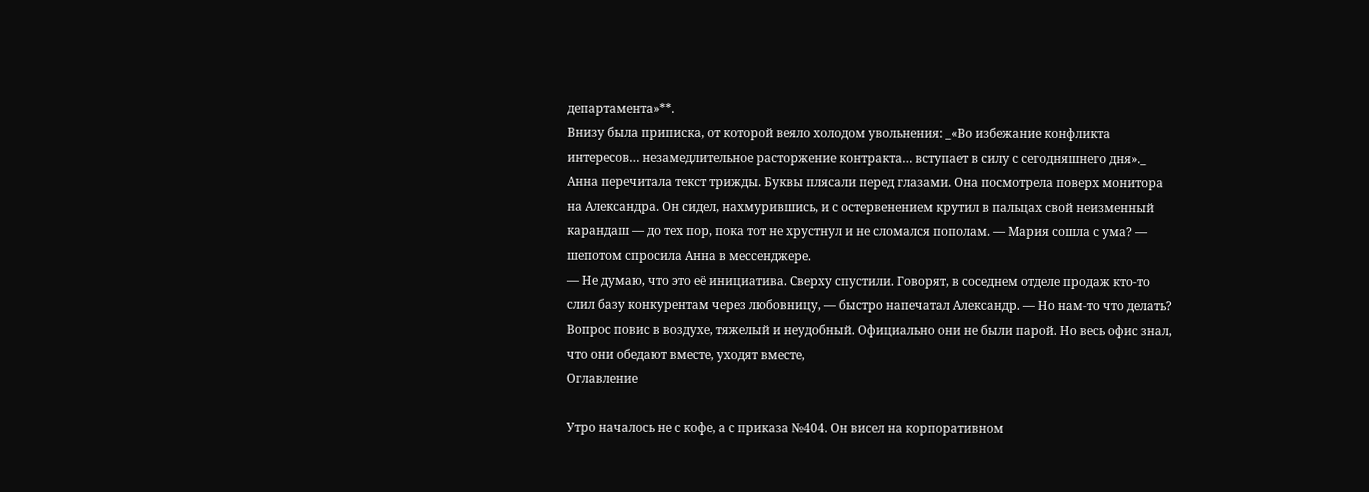департамента»**.
Внизу была приписка, от которой веяло холодом увольнения: _«Во избежание конфликта интересов… незамедлительное расторжение контракта… вступает в силу с сегодняшнего дня»._ Анна перечитала текст трижды. Буквы плясали перед глазами. Она посмотрела поверх монитора на Александра. Он сидел, нахмурившись, и с остервенением крутил в пальцах свой неизменный карандаш — до тех пор, пока тот не хрустнул и не сломался пополам. — Мария сошла с ума? — шепотом спросила Анна в мессенджере.
— Не думаю, что это её инициатива. Сверху спустили. Говорят, в соседнем отделе продаж кто-то слил базу конкурентам через любовницу, — быстро напечатал Александр. — Но нам-то что делать? Вопрос повис в воздухе, тяжелый и неудобный. Официально они не были парой. Но весь офис знал, что они обедают вместе, уходят вместе,
Оглавление

Утро началось не с кофе, а с приказа №404. Он висел на корпоративном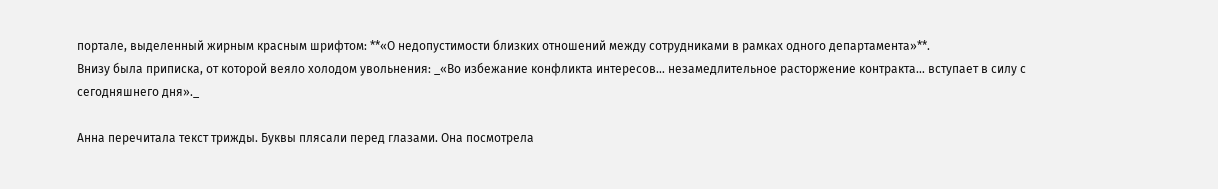портале, выделенный жирным красным шрифтом: **«О недопустимости близких отношений между сотрудниками в рамках одного департамента»**.
Внизу была приписка, от которой веяло холодом увольнения: _«Во избежание конфликта интересов… незамедлительное расторжение контракта… вступает в силу с сегодняшнего дня»._

Анна перечитала текст трижды. Буквы плясали перед глазами. Она посмотрела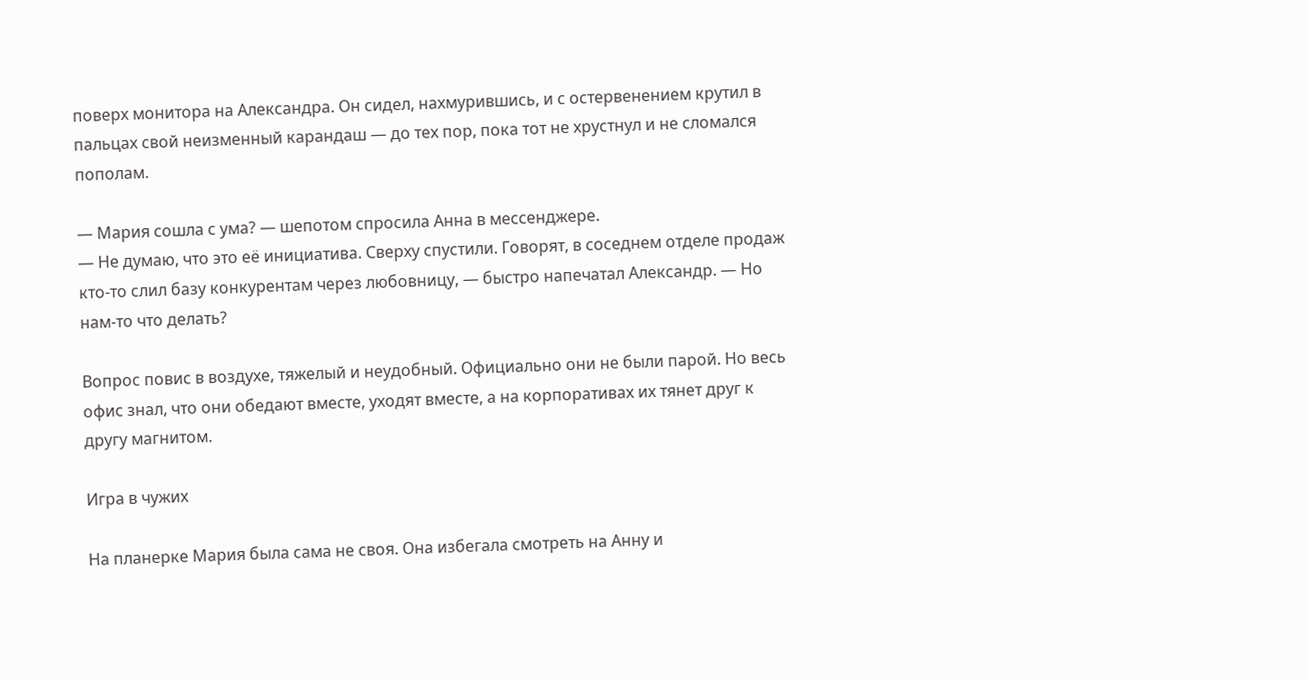поверх монитора на Александра. Он сидел, нахмурившись, и с остервенением крутил в пальцах свой неизменный карандаш — до тех пор, пока тот не хрустнул и не сломался пополам.

— Мария сошла с ума? — шепотом спросила Анна в мессенджере.
— Не думаю, что это её инициатива. Сверху спустили. Говорят, в соседнем отделе продаж кто-то слил базу конкурентам через любовницу, — быстро напечатал Александр. — Но нам-то что делать?

Вопрос повис в воздухе, тяжелый и неудобный. Официально они не были парой. Но весь офис знал, что они обедают вместе, уходят вместе, а на корпоративах их тянет друг к другу магнитом.

Игра в чужих

На планерке Мария была сама не своя. Она избегала смотреть на Анну и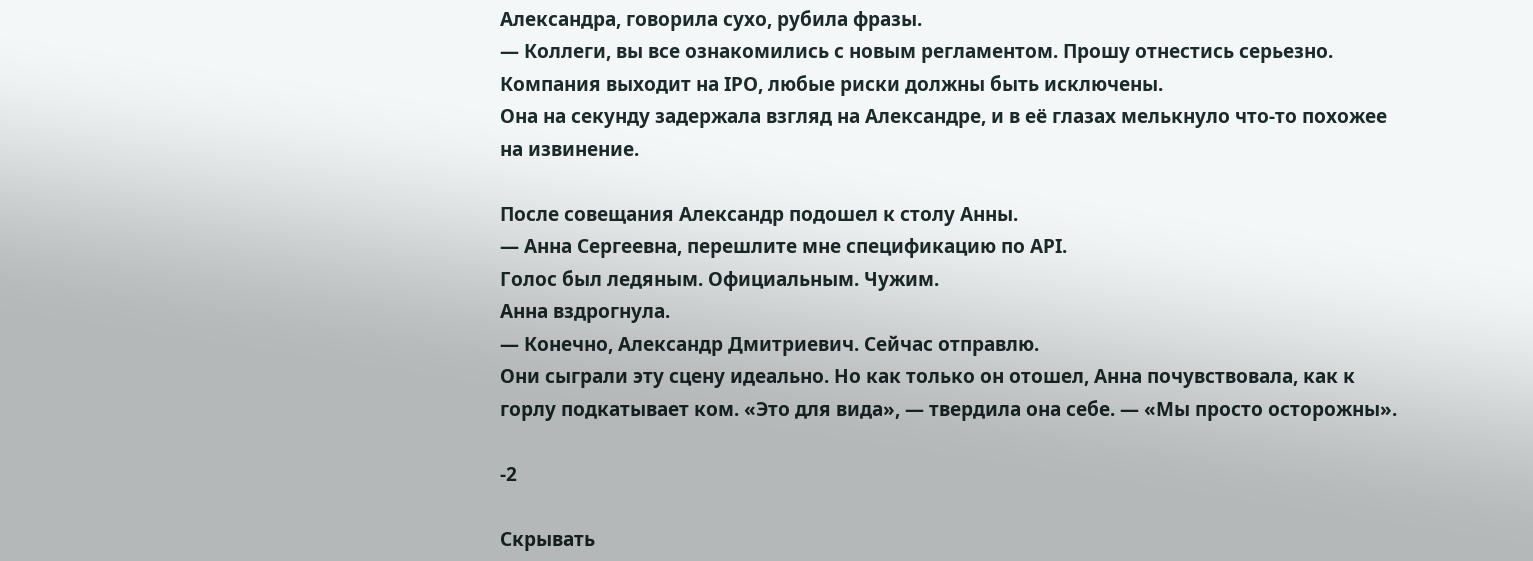Александра, говорила сухо, рубила фразы.
— Коллеги, вы все ознакомились с новым регламентом. Прошу отнестись серьезно. Компания выходит на IPO, любые риски должны быть исключены.
Она на секунду задержала взгляд на Александре, и в её глазах мелькнуло что-то похожее на извинение.

После совещания Александр подошел к столу Анны.
— Анна Сергеевна, перешлите мне спецификацию по API.
Голос был ледяным. Официальным. Чужим.
Анна вздрогнула.
— Конечно, Александр Дмитриевич. Сейчас отправлю.
Они сыграли эту сцену идеально. Но как только он отошел, Анна почувствовала, как к горлу подкатывает ком. «Это для вида», — твердила она себе. — «Мы просто осторожны».

-2

Скрывать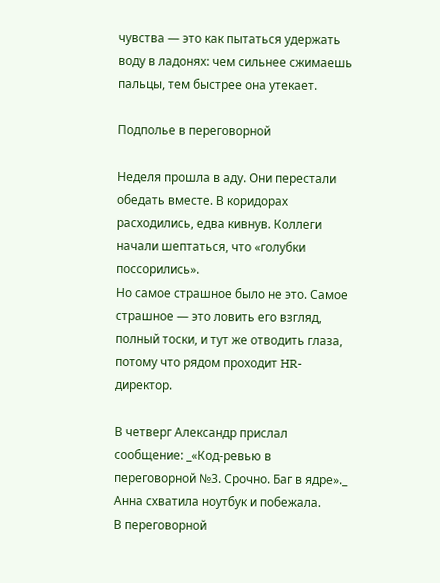чувства — это как пытаться удержать воду в ладонях: чем сильнее сжимаешь пальцы, тем быстрее она утекает.

Подполье в переговорной

Неделя прошла в аду. Они перестали обедать вместе. В коридорах расходились, едва кивнув. Коллеги начали шептаться, что «голубки поссорились».
Но самое страшное было не это. Самое страшное — это ловить его взгляд, полный тоски, и тут же отводить глаза, потому что рядом проходит HR-директор.

В четверг Александр прислал сообщение: _«Код-ревью в переговорной №3. Срочно. Баг в ядре»._
Анна схватила ноутбук и побежала.
В переговорной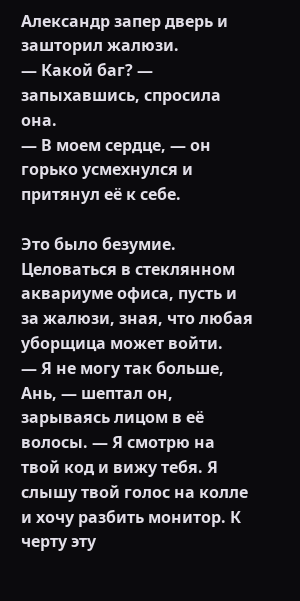Александр запер дверь и зашторил жалюзи.
— Какой баг? — запыхавшись, спросила она.
— В моем сердце, — он горько усмехнулся и притянул её к себе.

Это было безумие. Целоваться в стеклянном аквариуме офиса, пусть и за жалюзи, зная, что любая уборщица может войти.
— Я не могу так больше, Ань, — шептал он, зарываясь лицом в её волосы. — Я смотрю на твой код и вижу тебя. Я слышу твой голос на колле и хочу разбить монитор. К черту эту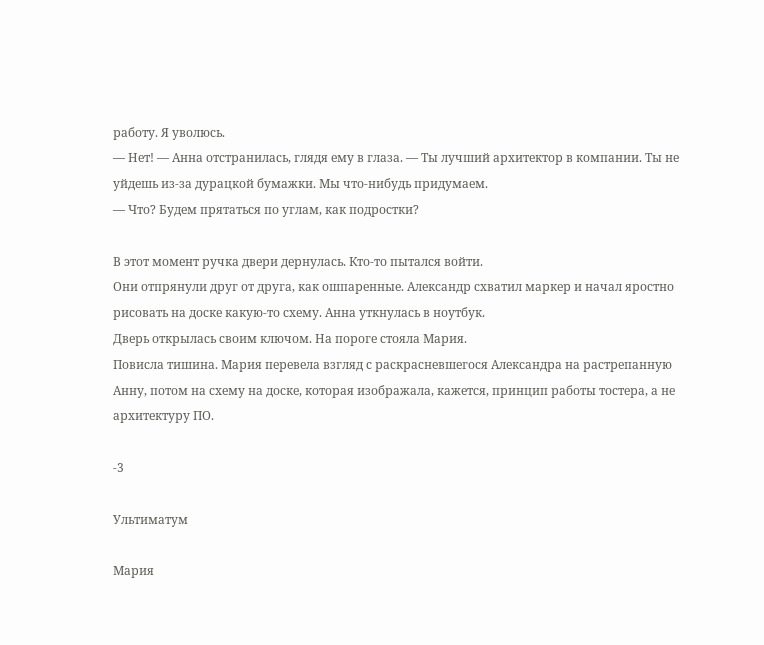работу. Я уволюсь.
— Нет! — Анна отстранилась, глядя ему в глаза. — Ты лучший архитектор в компании. Ты не уйдешь из-за дурацкой бумажки. Мы что-нибудь придумаем.
— Что? Будем прятаться по углам, как подростки?

В этот момент ручка двери дернулась. Кто-то пытался войти.
Они отпрянули друг от друга, как ошпаренные. Александр схватил маркер и начал яростно рисовать на доске какую-то схему. Анна уткнулась в ноутбук.
Дверь открылась своим ключом. На пороге стояла Мария.
Повисла тишина. Мария перевела взгляд с раскрасневшегося Александра на растрепанную Анну, потом на схему на доске, которая изображала, кажется, принцип работы тостера, а не архитектуру ПО.

-3

Ультиматум

Мария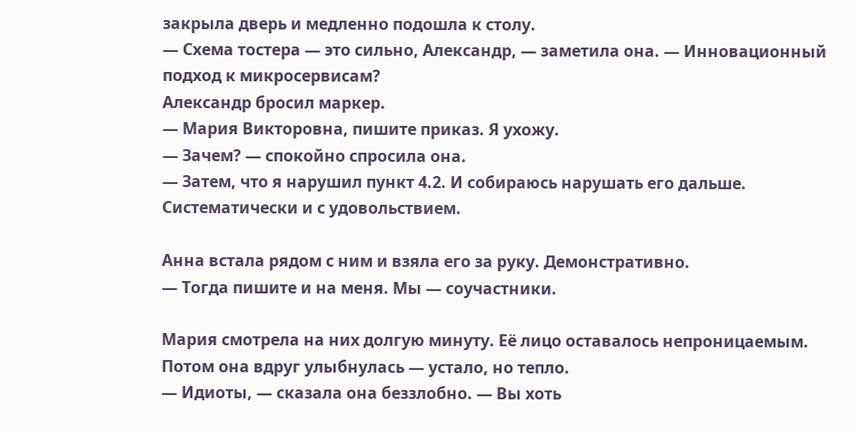закрыла дверь и медленно подошла к столу.
— Схема тостера — это сильно, Александр, — заметила она. — Инновационный подход к микросервисам?
Александр бросил маркер.
— Мария Викторовна, пишите приказ. Я ухожу.
— Зачем? — спокойно спросила она.
— Затем, что я нарушил пункт 4.2. И собираюсь нарушать его дальше. Систематически и с удовольствием.

Анна встала рядом с ним и взяла его за руку. Демонстративно.
— Тогда пишите и на меня. Мы — соучастники.

Мария смотрела на них долгую минуту. Её лицо оставалось непроницаемым. Потом она вдруг улыбнулась — устало, но тепло.
— Идиоты, — сказала она беззлобно. — Вы хоть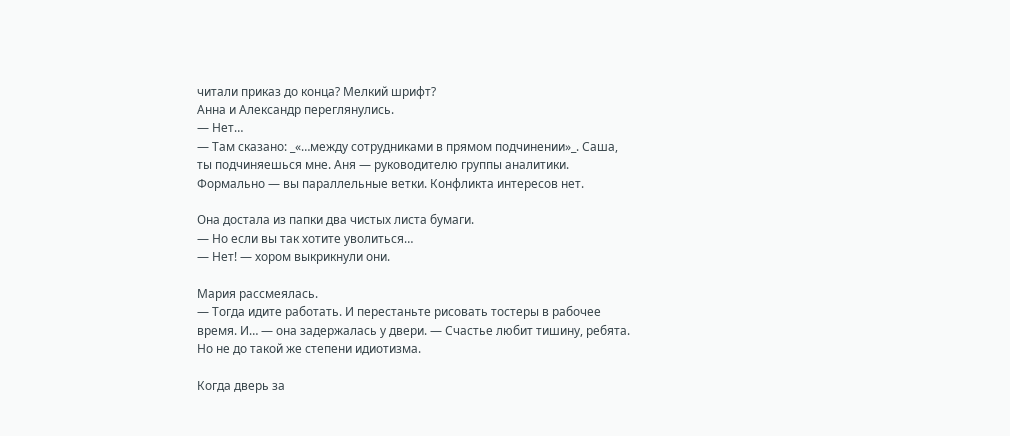читали приказ до конца? Мелкий шрифт?
Анна и Александр переглянулись.
— Нет…
— Там сказано: _«…между сотрудниками в прямом подчинении»_. Саша, ты подчиняешься мне. Аня — руководителю группы аналитики. Формально — вы параллельные ветки. Конфликта интересов нет.

Она достала из папки два чистых листа бумаги.
— Но если вы так хотите уволиться…
— Нет! — хором выкрикнули они.

Мария рассмеялась.
— Тогда идите работать. И перестаньте рисовать тостеры в рабочее время. И… — она задержалась у двери. — Счастье любит тишину, ребята. Но не до такой же степени идиотизма.

Когда дверь за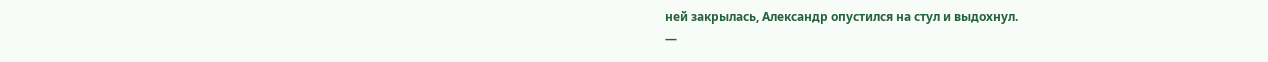ней закрылась, Александр опустился на стул и выдохнул.
—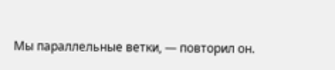Мы параллельные ветки, — повторил он.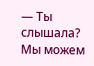— Ты слышала? Мы можем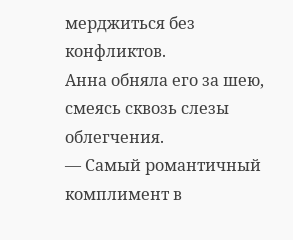мерджиться без конфликтов.
Анна обняла его за шею, смеясь сквозь слезы облегчения.
— Самый романтичный комплимент в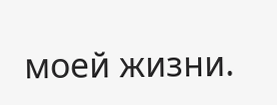моей жизни.